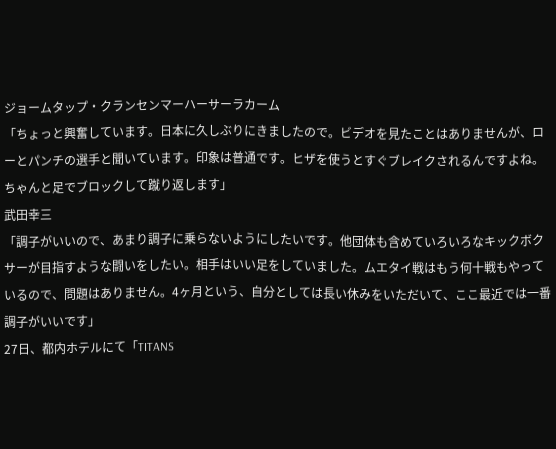ジョームタップ・クランセンマーハーサーラカーム
「ちょっと興奮しています。日本に久しぶりにきましたので。ビデオを見たことはありませんが、ローとパンチの選手と聞いています。印象は普通です。ヒザを使うとすぐブレイクされるんですよね。ちゃんと足でブロックして蹴り返します」
武田幸三
「調子がいいので、あまり調子に乗らないようにしたいです。他団体も含めていろいろなキックボクサーが目指すような闘いをしたい。相手はいい足をしていました。ムエタイ戦はもう何十戦もやっているので、問題はありません。4ヶ月という、自分としては長い休みをいただいて、ここ最近では一番調子がいいです」
27日、都内ホテルにて「TITANS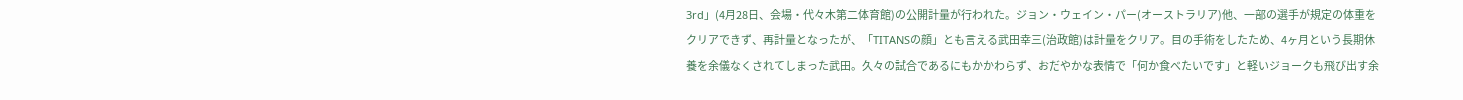3rd」(4月28日、会場・代々木第二体育館)の公開計量が行われた。ジョン・ウェイン・パー(オーストラリア)他、一部の選手が規定の体重をクリアできず、再計量となったが、「TITANSの顔」とも言える武田幸三(治政館)は計量をクリア。目の手術をしたため、4ヶ月という長期休養を余儀なくされてしまった武田。久々の試合であるにもかかわらず、おだやかな表情で「何か食べたいです」と軽いジョークも飛び出す余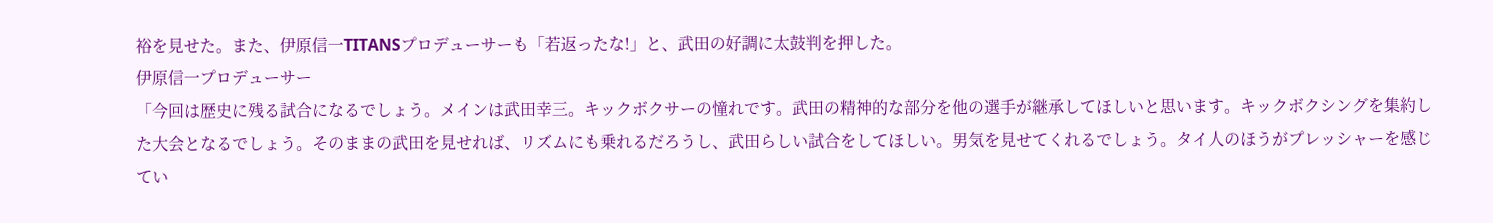裕を見せた。また、伊原信一TITANSプロデューサーも「若返ったな!」と、武田の好調に太鼓判を押した。
伊原信一プロデューサー
「今回は歴史に残る試合になるでしょう。メインは武田幸三。キックボクサーの憧れです。武田の精神的な部分を他の選手が継承してほしいと思います。キックボクシングを集約した大会となるでしょう。そのままの武田を見せれば、リズムにも乗れるだろうし、武田らしい試合をしてほしい。男気を見せてくれるでしょう。タイ人のほうがプレッシャーを感じてい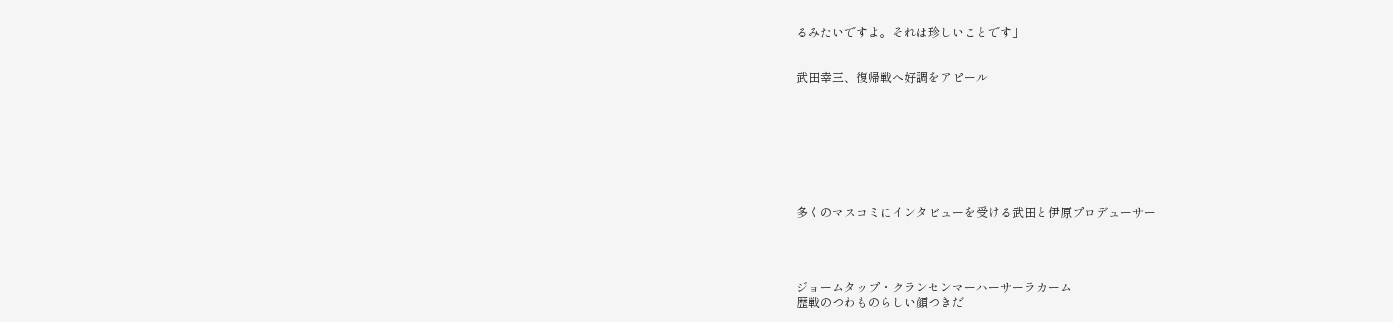るみたいですよ。それは珍しいことです」


武田幸三、復帰戦へ好調をアピール








多くのマスコミにインタビューを受ける武田と伊原プロデューサー




ジョームタップ・クランセンマーハーサーラカーム
歴戦のつわものらしい顔つきだ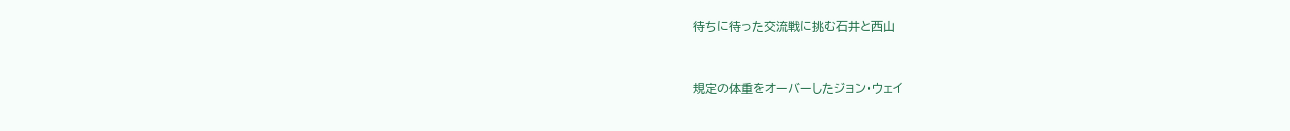待ちに待った交流戦に挑む石井と西山



規定の体重をオーバーしたジョン・ウェイ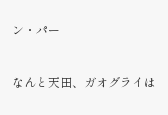ン・パー



なんと天田、ガオグライは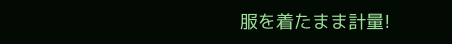服を着たまま計量!